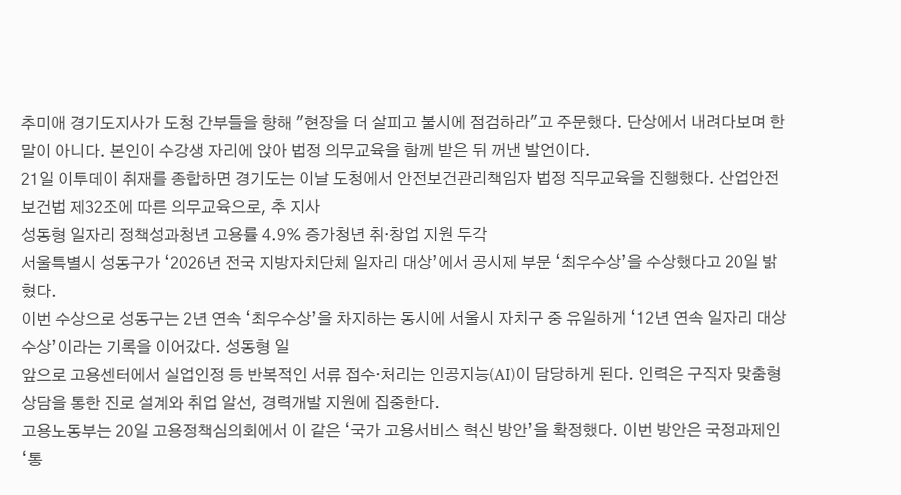추미애 경기도지사가 도청 간부들을 향해 "현장을 더 살피고 불시에 점검하라"고 주문했다. 단상에서 내려다보며 한 말이 아니다. 본인이 수강생 자리에 앉아 법정 의무교육을 함께 받은 뒤 꺼낸 발언이다.
21일 이투데이 취재를 종합하면 경기도는 이날 도청에서 안전보건관리책임자 법정 직무교육을 진행했다. 산업안전보건법 제32조에 따른 의무교육으로, 추 지사
성동형 일자리 정책성과청년 고용률 4.9% 증가청년 취‧창업 지원 두각
서울특별시 성동구가 ‘2026년 전국 지방자치단체 일자리 대상’에서 공시제 부문 ‘최우수상’을 수상했다고 20일 밝혔다.
이번 수상으로 성동구는 2년 연속 ‘최우수상’을 차지하는 동시에 서울시 자치구 중 유일하게 ‘12년 연속 일자리 대상 수상’이라는 기록을 이어갔다. 성동형 일
앞으로 고용센터에서 실업인정 등 반복적인 서류 접수·처리는 인공지능(AI)이 담당하게 된다. 인력은 구직자 맞춤형 상담을 통한 진로 설계와 취업 알선, 경력개발 지원에 집중한다.
고용노동부는 20일 고용정책심의회에서 이 같은 ‘국가 고용서비스 혁신 방안’을 확정했다. 이번 방안은 국정과제인 ‘통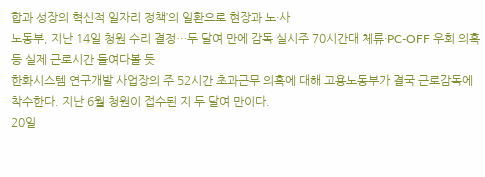합과 성장의 혁신적 일자리 정책’의 일환으로 현장과 노·사
노동부, 지난 14일 청원 수리 결정…두 달여 만에 감독 실시주 70시간대 체류·PC-OFF 우회 의혹 등 실제 근로시간 들여다볼 듯
한화시스템 연구개발 사업장의 주 52시간 초과근무 의혹에 대해 고용노동부가 결국 근로감독에 착수한다. 지난 6월 청원이 접수된 지 두 달여 만이다.
20일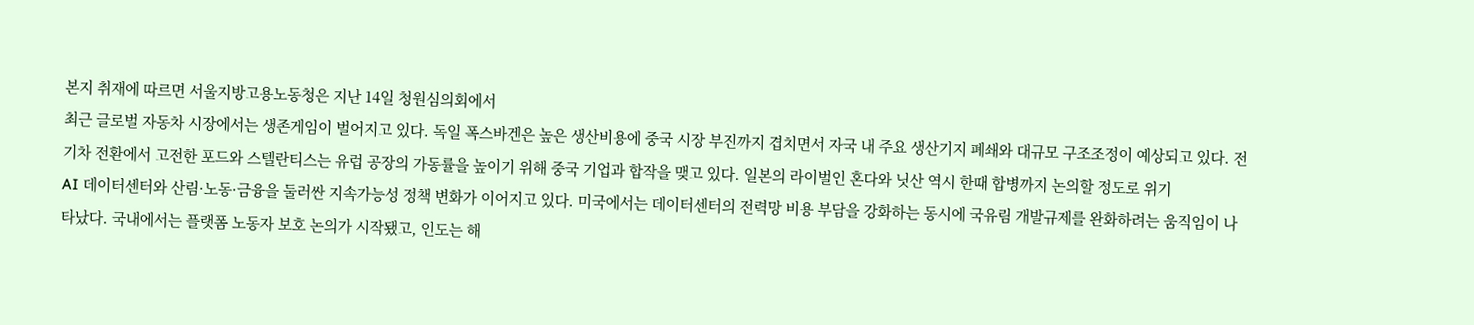본지 취재에 따르면 서울지방고용노동청은 지난 14일 청원심의회에서
최근 글로벌 자동차 시장에서는 생존게임이 벌어지고 있다. 독일 폭스바겐은 높은 생산비용에 중국 시장 부진까지 겹치면서 자국 내 주요 생산기지 폐쇄와 대규모 구조조정이 예상되고 있다. 전기차 전환에서 고전한 포드와 스텔란티스는 유럽 공장의 가동률을 높이기 위해 중국 기업과 합작을 맺고 있다. 일본의 라이벌인 혼다와 닛산 역시 한때 합병까지 논의할 정도로 위기
AI 데이터센터와 산림·노동·금융을 둘러싼 지속가능성 정책 변화가 이어지고 있다. 미국에서는 데이터센터의 전력망 비용 부담을 강화하는 동시에 국유림 개발규제를 완화하려는 움직임이 나타났다. 국내에서는 플랫폼 노동자 보호 논의가 시작됐고, 인도는 해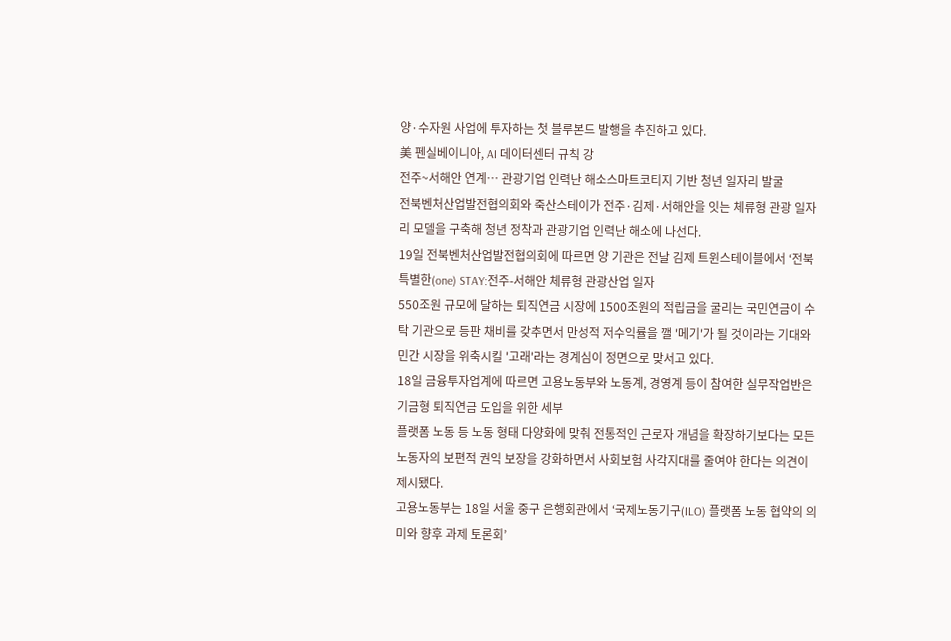양·수자원 사업에 투자하는 첫 블루본드 발행을 추진하고 있다.
美 펜실베이니아, AI 데이터센터 규칙 강
전주~서해안 연계… 관광기업 인력난 해소스마트코티지 기반 청년 일자리 발굴
전북벤처산업발전협의회와 죽산스테이가 전주·김제·서해안을 잇는 체류형 관광 일자리 모델을 구축해 청년 정착과 관광기업 인력난 해소에 나선다.
19일 전북벤처산업발전협의회에 따르면 양 기관은 전날 김제 트윈스테이블에서 ‘전북 특별한(one) STAY:전주-서해안 체류형 관광산업 일자
550조원 규모에 달하는 퇴직연금 시장에 1500조원의 적립금을 굴리는 국민연금이 수탁 기관으로 등판 채비를 갖추면서 만성적 저수익률을 깰 '메기'가 될 것이라는 기대와 민간 시장을 위축시킬 '고래'라는 경계심이 정면으로 맞서고 있다.
18일 금융투자업계에 따르면 고용노동부와 노동계, 경영계 등이 참여한 실무작업반은 기금형 퇴직연금 도입을 위한 세부
플랫폼 노동 등 노동 형태 다양화에 맞춰 전통적인 근로자 개념을 확장하기보다는 모든 노동자의 보편적 권익 보장을 강화하면서 사회보험 사각지대를 줄여야 한다는 의견이 제시됐다.
고용노동부는 18일 서울 중구 은행회관에서 ‘국제노동기구(ILO) 플랫폼 노동 협약의 의미와 향후 과제 토론회’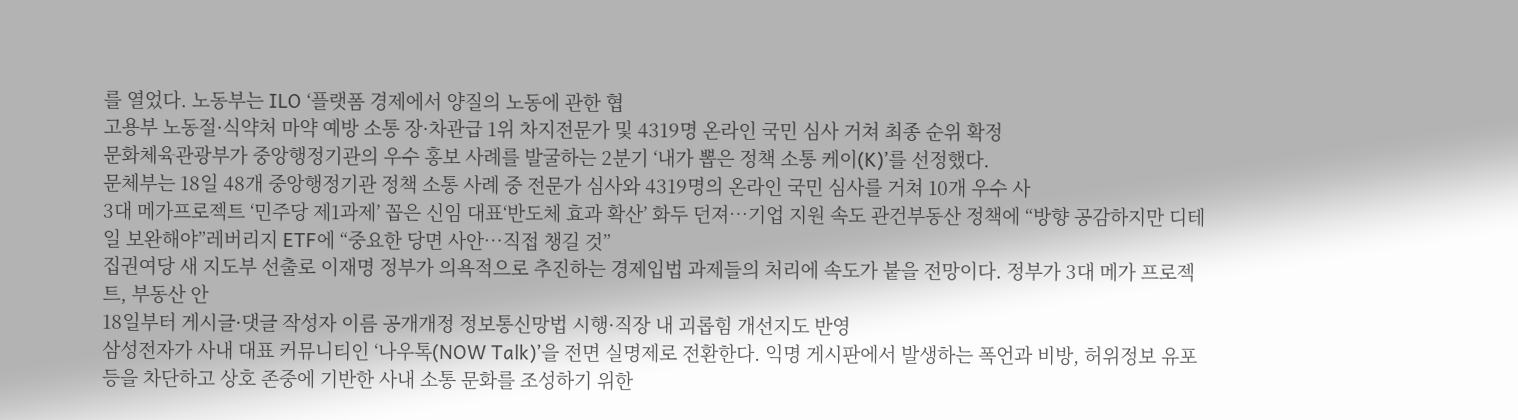를 열었다. 노동부는 ILO ‘플랫폼 경제에서 양질의 노동에 관한 협
고용부 노동절·식약처 마약 예방 소통 장·차관급 1위 차지전문가 및 4319명 온라인 국민 심사 거쳐 최종 순위 확정
문화체육관광부가 중앙행정기관의 우수 홍보 사례를 발굴하는 2분기 ‘내가 뽑은 정책 소통 케이(K)’를 선정했다.
문체부는 18일 48개 중앙행정기관 정책 소통 사례 중 전문가 심사와 4319명의 온라인 국민 심사를 거쳐 10개 우수 사
3대 메가프로젝트 ‘민주당 제1과제’ 꼽은 신임 대표‘반도체 효과 확산’ 화두 던져…기업 지원 속도 관건부동산 정책에 “방향 공감하지만 디테일 보완해야”레버리지 ETF에 “중요한 당면 사안…직접 챙길 것”
집권여당 새 지도부 선출로 이재명 정부가 의욕적으로 추진하는 경제입법 과제들의 처리에 속도가 붙을 전망이다. 정부가 3대 메가 프로젝트, 부동산 안
18일부터 게시글·댓글 작성자 이름 공개개정 정보통신망법 시행·직장 내 괴롭힘 개선지도 반영
삼성전자가 사내 대표 커뮤니티인 ‘나우톡(NOW Talk)’을 전면 실명제로 전환한다. 익명 게시판에서 발생하는 폭언과 비방, 허위정보 유포 등을 차단하고 상호 존중에 기반한 사내 소통 문화를 조성하기 위한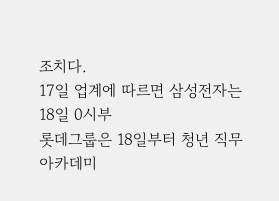조치다.
17일 업계에 따르면 삼성전자는 18일 0시부
롯데그룹은 18일부터 청년 직무 아카데미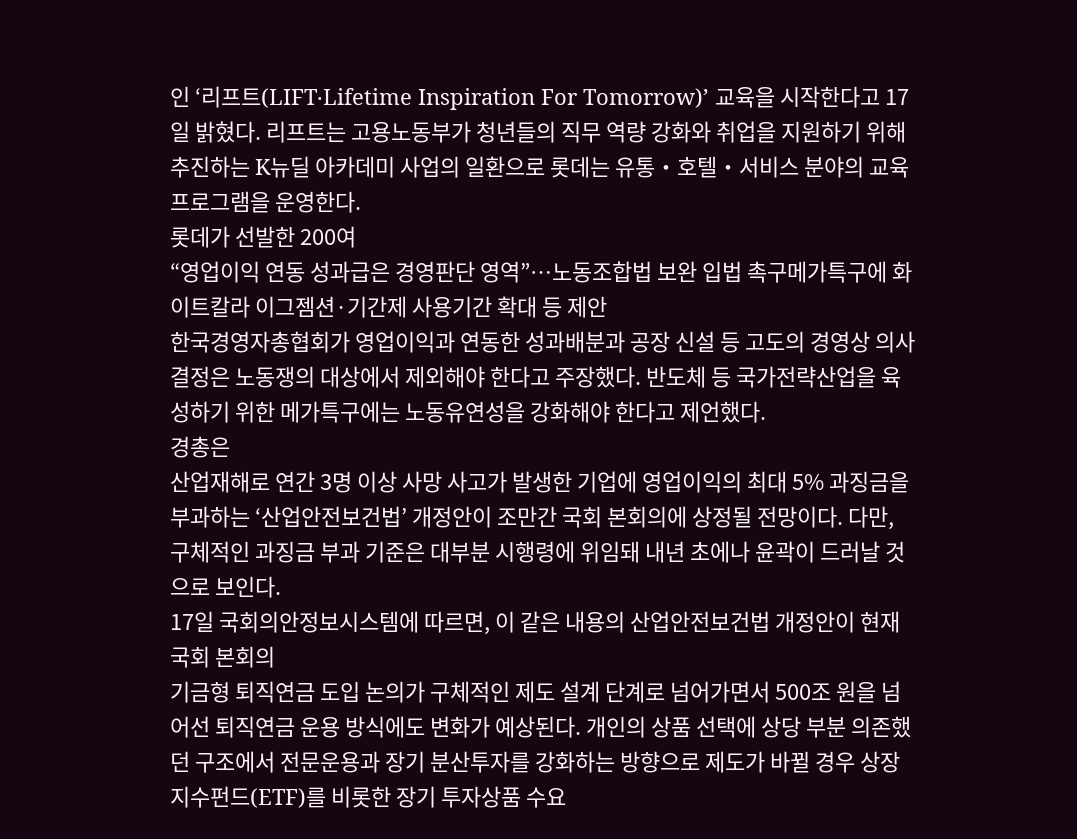인 ‘리프트(LIFT‧Lifetime Inspiration For Tomorrow)’ 교육을 시작한다고 17일 밝혔다. 리프트는 고용노동부가 청년들의 직무 역량 강화와 취업을 지원하기 위해 추진하는 K뉴딜 아카데미 사업의 일환으로 롯데는 유통‧호텔‧서비스 분야의 교육 프로그램을 운영한다.
롯데가 선발한 200여
“영업이익 연동 성과급은 경영판단 영역”…노동조합법 보완 입법 촉구메가특구에 화이트칼라 이그젬션·기간제 사용기간 확대 등 제안
한국경영자총협회가 영업이익과 연동한 성과배분과 공장 신설 등 고도의 경영상 의사결정은 노동쟁의 대상에서 제외해야 한다고 주장했다. 반도체 등 국가전략산업을 육성하기 위한 메가특구에는 노동유연성을 강화해야 한다고 제언했다.
경총은
산업재해로 연간 3명 이상 사망 사고가 발생한 기업에 영업이익의 최대 5% 과징금을 부과하는 ‘산업안전보건법’ 개정안이 조만간 국회 본회의에 상정될 전망이다. 다만, 구체적인 과징금 부과 기준은 대부분 시행령에 위임돼 내년 초에나 윤곽이 드러날 것으로 보인다.
17일 국회의안정보시스템에 따르면, 이 같은 내용의 산업안전보건법 개정안이 현재 국회 본회의
기금형 퇴직연금 도입 논의가 구체적인 제도 설계 단계로 넘어가면서 500조 원을 넘어선 퇴직연금 운용 방식에도 변화가 예상된다. 개인의 상품 선택에 상당 부분 의존했던 구조에서 전문운용과 장기 분산투자를 강화하는 방향으로 제도가 바뀔 경우 상장지수펀드(ETF)를 비롯한 장기 투자상품 수요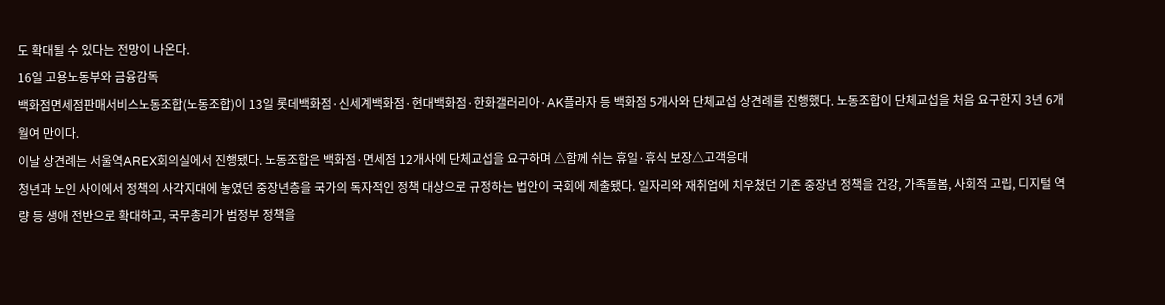도 확대될 수 있다는 전망이 나온다.
16일 고용노동부와 금융감독
백화점면세점판매서비스노동조합(노동조합)이 13일 롯데백화점·신세계백화점·현대백화점·한화갤러리아·AK플라자 등 백화점 5개사와 단체교섭 상견례를 진행했다. 노동조합이 단체교섭을 처음 요구한지 3년 6개월여 만이다.
이날 상견례는 서울역AREX회의실에서 진행됐다. 노동조합은 백화점·면세점 12개사에 단체교섭을 요구하며 △함께 쉬는 휴일·휴식 보장△고객응대
청년과 노인 사이에서 정책의 사각지대에 놓였던 중장년층을 국가의 독자적인 정책 대상으로 규정하는 법안이 국회에 제출됐다. 일자리와 재취업에 치우쳤던 기존 중장년 정책을 건강, 가족돌봄, 사회적 고립, 디지털 역량 등 생애 전반으로 확대하고, 국무총리가 범정부 정책을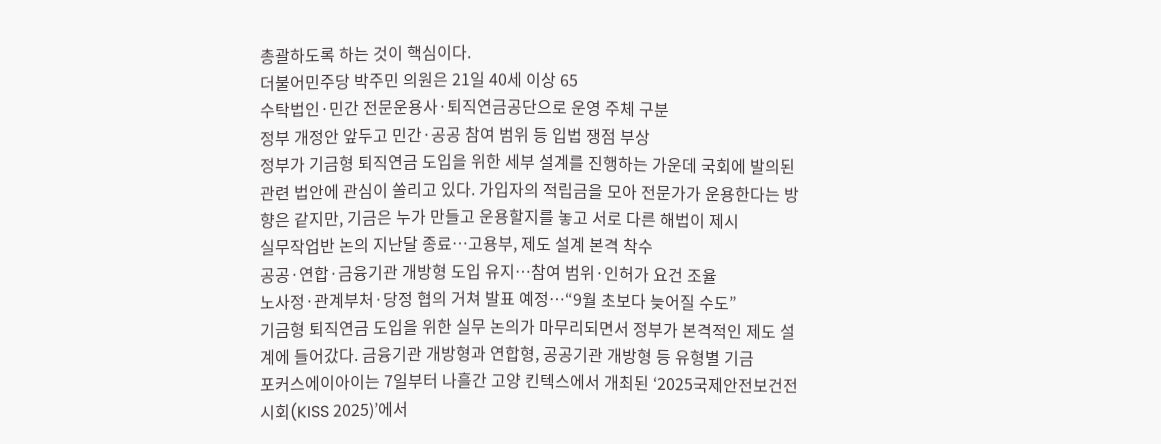총괄하도록 하는 것이 핵심이다.
더불어민주당 박주민 의원은 21일 40세 이상 65
수탁법인·민간 전문운용사·퇴직연금공단으로 운영 주체 구분
정부 개정안 앞두고 민간·공공 참여 범위 등 입법 쟁점 부상
정부가 기금형 퇴직연금 도입을 위한 세부 설계를 진행하는 가운데 국회에 발의된 관련 법안에 관심이 쏠리고 있다. 가입자의 적립금을 모아 전문가가 운용한다는 방향은 같지만, 기금은 누가 만들고 운용할지를 놓고 서로 다른 해법이 제시
실무작업반 논의 지난달 종료…고용부, 제도 설계 본격 착수
공공·연합·금융기관 개방형 도입 유지…참여 범위·인허가 요건 조율
노사정·관계부처·당정 협의 거쳐 발표 예정…“9월 초보다 늦어질 수도”
기금형 퇴직연금 도입을 위한 실무 논의가 마무리되면서 정부가 본격적인 제도 설계에 들어갔다. 금융기관 개방형과 연합형, 공공기관 개방형 등 유형별 기금
포커스에이아이는 7일부터 나흘간 고양 킨텍스에서 개최된 ‘2025국제안전보건전시회(KISS 2025)’에서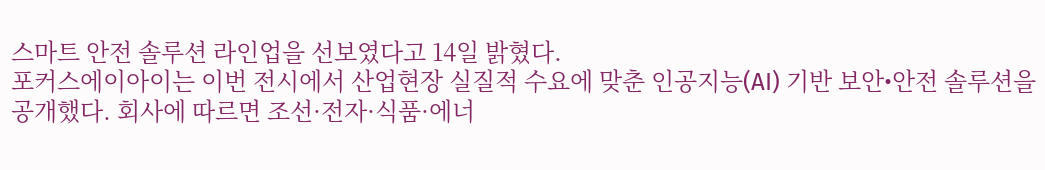스마트 안전 솔루션 라인업을 선보였다고 14일 밝혔다.
포커스에이아이는 이번 전시에서 산업현장 실질적 수요에 맞춘 인공지능(AI) 기반 보안•안전 솔루션을 공개했다. 회사에 따르면 조선·전자·식품·에너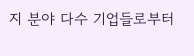지 분야 다수 기업들로부터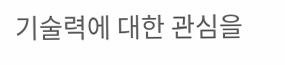기술력에 대한 관심을